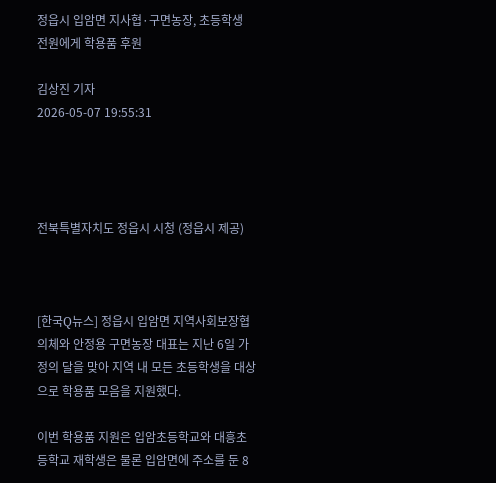정읍시 입암면 지사협·구면농장, 초등학생 전원에게 학용품 후원

김상진 기자
2026-05-07 19:55:31




전북특별자치도 정읍시 시청 (정읍시 제공)



[한국Q뉴스] 정읍시 입암면 지역사회보장협의체와 안정용 구면농장 대표는 지난 6일 가정의 달을 맞아 지역 내 모든 초등학생을 대상으로 학용품 모음을 지원했다.

이번 학용품 지원은 입암초등학교와 대흥초등학교 재학생은 물론 입암면에 주소를 둔 8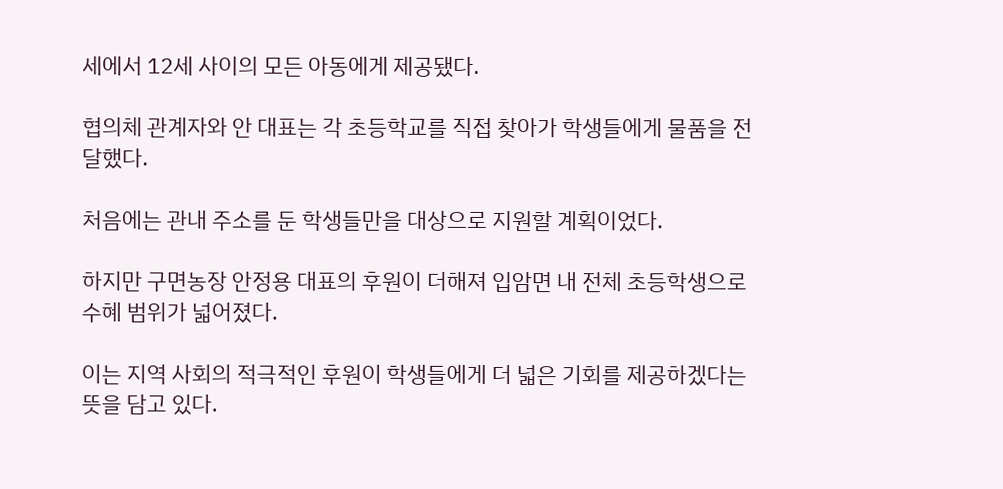세에서 12세 사이의 모든 아동에게 제공됐다.

협의체 관계자와 안 대표는 각 초등학교를 직접 찾아가 학생들에게 물품을 전달했다.

처음에는 관내 주소를 둔 학생들만을 대상으로 지원할 계획이었다.

하지만 구면농장 안정용 대표의 후원이 더해져 입암면 내 전체 초등학생으로 수혜 범위가 넓어졌다.

이는 지역 사회의 적극적인 후원이 학생들에게 더 넓은 기회를 제공하겠다는 뜻을 담고 있다.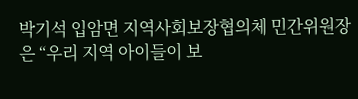박기석 입암면 지역사회보장협의체 민간위원장은 “우리 지역 아이들이 보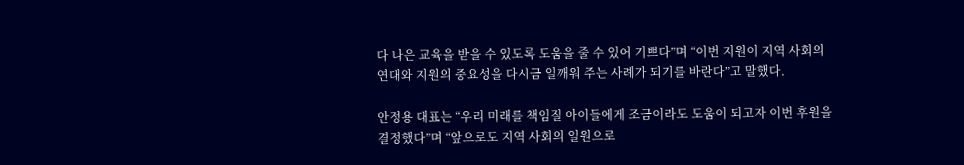다 나은 교육을 받을 수 있도록 도움을 줄 수 있어 기쁘다”며 “이번 지원이 지역 사회의 연대와 지원의 중요성을 다시금 일깨워 주는 사례가 되기를 바란다”고 말했다.

안정용 대표는 “우리 미래를 책임질 아이들에게 조금이라도 도움이 되고자 이번 후원을 결정했다”며 “앞으로도 지역 사회의 일원으로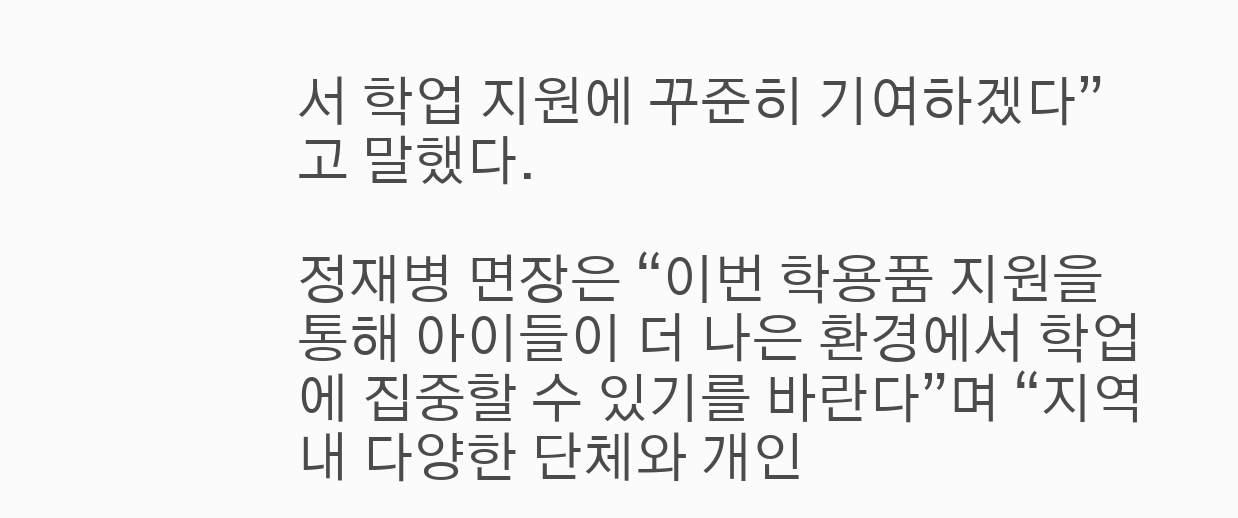서 학업 지원에 꾸준히 기여하겠다”고 말했다.

정재병 면장은 “이번 학용품 지원을 통해 아이들이 더 나은 환경에서 학업에 집중할 수 있기를 바란다”며 “지역 내 다양한 단체와 개인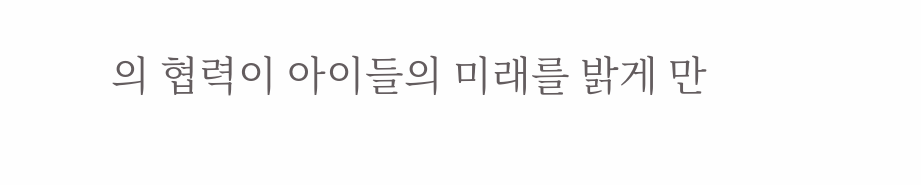의 협력이 아이들의 미래를 밝게 만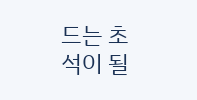드는 초석이 될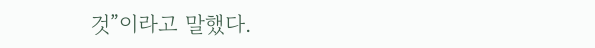것”이라고 말했다.